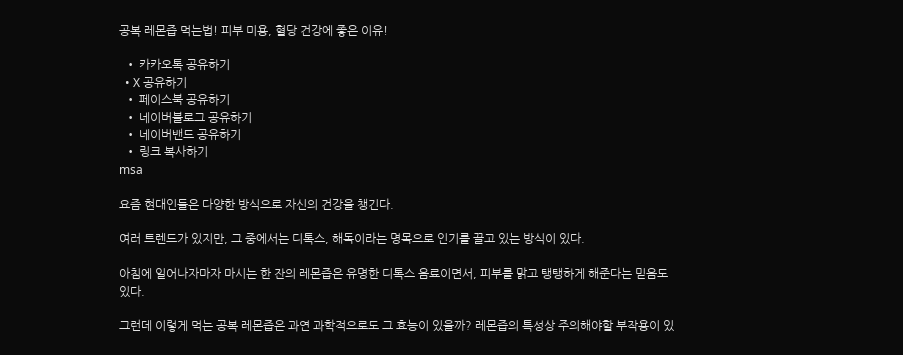공복 레몬즙 먹는법! 피부 미용, 혈당 건강에 좋은 이유!

  • 카카오톡 공유하기
  • X 공유하기
  • 페이스북 공유하기
  • 네이버블로그 공유하기
  • 네이버밴드 공유하기
  • 링크 복사하기
msa

요즘 현대인들은 다양한 방식으로 자신의 건강을 챙긴다.

여러 트렌드가 있지만, 그 중에서는 디톡스, 해독이라는 명목으로 인기를 끌고 있는 방식이 있다.

아침에 일어나자마자 마시는 한 잔의 레몬즙은 유명한 디톡스 음료이면서, 피부를 맑고 탱탱하게 해준다는 믿음도 있다.

그런데 이렇게 먹는 공복 레몬즙은 과연 과학적으로도 그 효능이 있을까? 레몬즙의 특성상 주의해야할 부작용이 있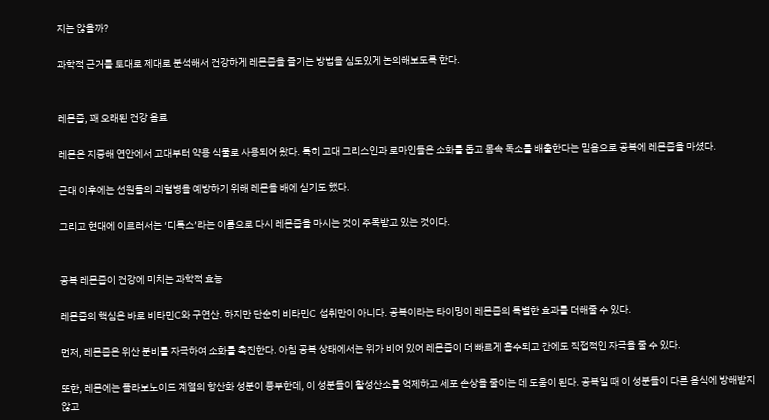지는 않을까?

과학적 근거를 토대로 제대로 분석해서 건강하게 레몬즙을 즐기는 방법을 심도있게 논의해보도록 한다.


레몬즙, 꽤 오래된 건강 음료

레몬은 지중해 연안에서 고대부터 약용 식물로 사용되어 왔다. 특히 고대 그리스인과 로마인들은 소화를 돕고 몸속 독소를 배출한다는 믿음으로 공복에 레몬즙을 마셨다.

근대 이후에는 선원들의 괴혈병을 예방하기 위해 레몬을 배에 싣기도 했다.

그리고 현대에 이르러서는 ‘디톡스’라는 이름으로 다시 레몬즙을 마시는 것이 주목받고 있는 것이다.


공복 레몬즙이 건강에 미치는 과학적 효능

레몬즙의 핵심은 바로 비타민C와 구연산. 하지만 단순히 비타민C 섭취만이 아니다. 공복이라는 타이밍이 레몬즙의 특별한 효과를 더해줄 수 있다.

먼저, 레몬즙은 위산 분비를 자극하여 소화를 촉진한다. 아침 공복 상태에서는 위가 비어 있어 레몬즙이 더 빠르게 흡수되고 간에도 직접적인 자극을 줄 수 있다.

또한, 레몬에는 플라보노이드 계열의 항산화 성분이 풍부한데, 이 성분들이 활성산소를 억제하고 세포 손상을 줄이는 데 도움이 된다. 공복일 때 이 성분들이 다른 음식에 방해받지 않고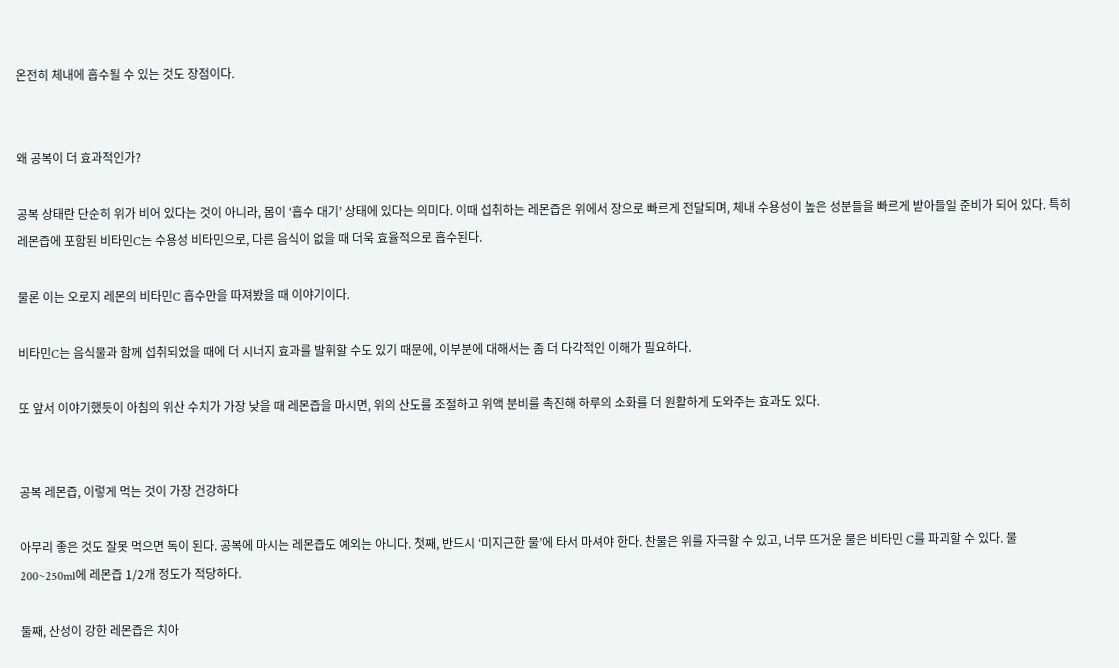온전히 체내에 흡수될 수 있는 것도 장점이다.


왜 공복이 더 효과적인가?

공복 상태란 단순히 위가 비어 있다는 것이 아니라, 몸이 ‘흡수 대기’ 상태에 있다는 의미다. 이때 섭취하는 레몬즙은 위에서 장으로 빠르게 전달되며, 체내 수용성이 높은 성분들을 빠르게 받아들일 준비가 되어 있다. 특히 레몬즙에 포함된 비타민C는 수용성 비타민으로, 다른 음식이 없을 때 더욱 효율적으로 흡수된다.

물론 이는 오로지 레몬의 비타민C 흡수만을 따져봤을 때 이야기이다.

비타민C는 음식물과 함께 섭취되었을 때에 더 시너지 효과를 발휘할 수도 있기 때문에, 이부분에 대해서는 좀 더 다각적인 이해가 필요하다.

또 앞서 이야기했듯이 아침의 위산 수치가 가장 낮을 때 레몬즙을 마시면, 위의 산도를 조절하고 위액 분비를 촉진해 하루의 소화를 더 원활하게 도와주는 효과도 있다.


공복 레몬즙, 이렇게 먹는 것이 가장 건강하다

아무리 좋은 것도 잘못 먹으면 독이 된다. 공복에 마시는 레몬즙도 예외는 아니다. 첫째, 반드시 ‘미지근한 물’에 타서 마셔야 한다. 찬물은 위를 자극할 수 있고, 너무 뜨거운 물은 비타민 C를 파괴할 수 있다. 물 200~250ml에 레몬즙 1/2개 정도가 적당하다.

둘째, 산성이 강한 레몬즙은 치아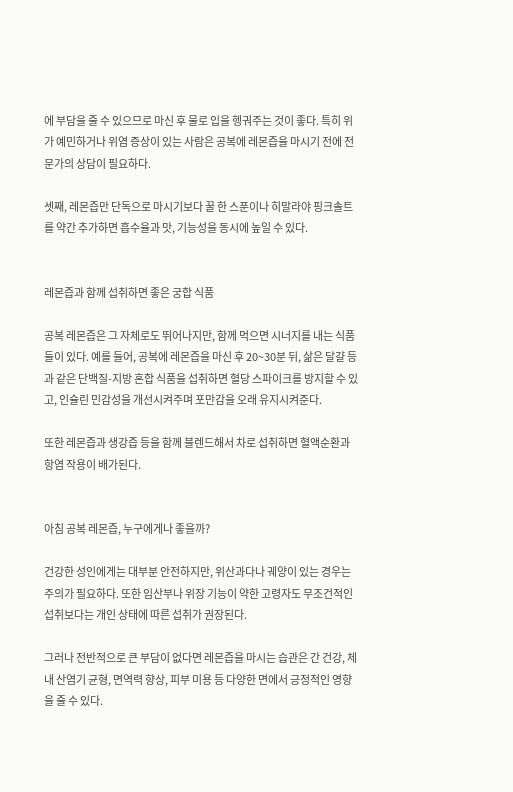에 부담을 줄 수 있으므로 마신 후 물로 입을 헹궈주는 것이 좋다. 특히 위가 예민하거나 위염 증상이 있는 사람은 공복에 레몬즙을 마시기 전에 전문가의 상담이 필요하다.

셋째, 레몬즙만 단독으로 마시기보다 꿀 한 스푼이나 히말라야 핑크솔트를 약간 추가하면 흡수율과 맛, 기능성을 동시에 높일 수 있다.


레몬즙과 함께 섭취하면 좋은 궁합 식품

공복 레몬즙은 그 자체로도 뛰어나지만, 함께 먹으면 시너지를 내는 식품들이 있다. 예를 들어, 공복에 레몬즙을 마신 후 20~30분 뒤, 삶은 달걀 등과 같은 단백질-지방 혼합 식품을 섭취하면 혈당 스파이크를 방지할 수 있고, 인슐린 민감성을 개선시켜주며 포만감을 오래 유지시켜준다.

또한 레몬즙과 생강즙 등을 함께 블렌드해서 차로 섭취하면 혈액순환과 항염 작용이 배가된다.


아침 공복 레몬즙, 누구에게나 좋을까?

건강한 성인에게는 대부분 안전하지만, 위산과다나 궤양이 있는 경우는 주의가 필요하다. 또한 임산부나 위장 기능이 약한 고령자도 무조건적인 섭취보다는 개인 상태에 따른 섭취가 권장된다.

그러나 전반적으로 큰 부담이 없다면 레몬즙을 마시는 습관은 간 건강, 체내 산염기 균형, 면역력 향상, 피부 미용 등 다양한 면에서 긍정적인 영향을 줄 수 있다.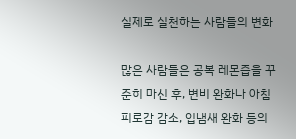실제로 실천하는 사람들의 변화

많은 사람들은 공복 레몬즙을 꾸준히 마신 후, 변비 완화나 아침 피로감 감소, 입냄새 완화 등의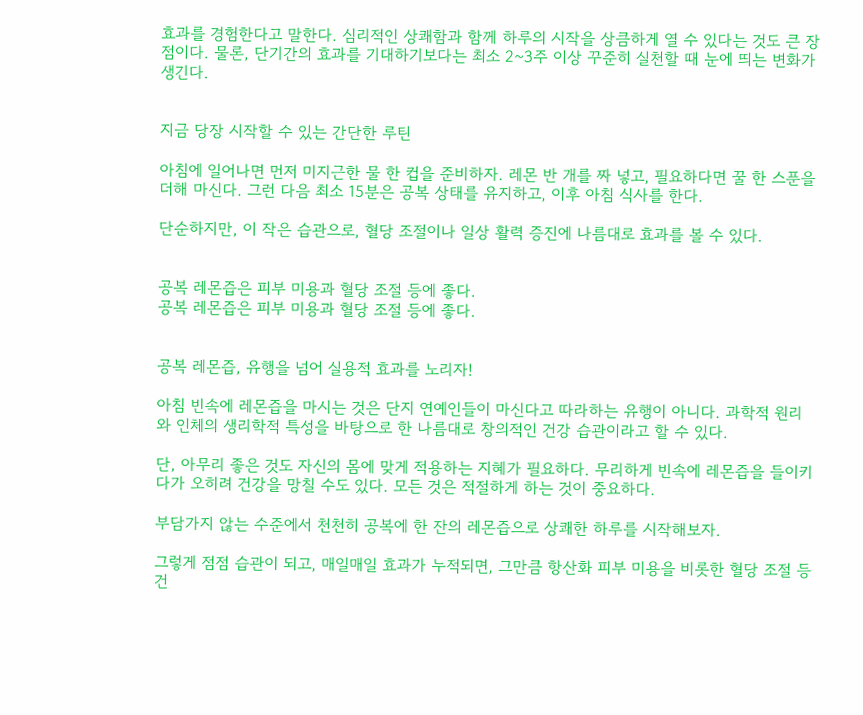효과를 경험한다고 말한다. 심리적인 상쾌함과 함께 하루의 시작을 상큼하게 열 수 있다는 것도 큰 장점이다. 물론, 단기간의 효과를 기대하기보다는 최소 2~3주 이상 꾸준히 실천할 때 눈에 띄는 변화가 생긴다.


지금 당장 시작할 수 있는 간단한 루틴

아침에 일어나면 먼저 미지근한 물 한 컵을 준비하자. 레몬 반 개를 짜 넣고, 필요하다면 꿀 한 스푼을 더해 마신다. 그런 다음 최소 15분은 공복 상태를 유지하고, 이후 아침 식사를 한다.

단순하지만, 이 작은 습관으로, 혈당 조절이나 일상 활력 증진에 나름대로 효과를 볼 수 있다.


공복 레몬즙은 피부 미용과 혈당 조절 등에 좋다.
공복 레몬즙은 피부 미용과 혈당 조절 등에 좋다.


공복 레몬즙, 유행을 넘어 실용적 효과를 노리자!

아침 빈속에 레몬즙을 마시는 것은 단지 연예인들이 마신다고 따라하는 유행이 아니다. 과학적 원리와 인체의 생리학적 특성을 바탕으로 한 나름대로 창의적인 건강 습관이라고 할 수 있다.

단, 아무리 좋은 것도 자신의 몸에 맞게 적용하는 지혜가 필요하다. 무리하게 빈속에 레몬즙을 들이키다가 오히려 건강을 망칠 수도 있다. 모든 것은 적절하게 하는 것이 중요하다.

부담가지 않는 수준에서 천천히 공복에 한 잔의 레몬즙으로 상쾌한 하루를 시작해보자.

그렇게 점점 습관이 되고, 매일매일 효과가 누적되면, 그만큼 항산화 피부 미용을 비롯한 혈당 조절 등 건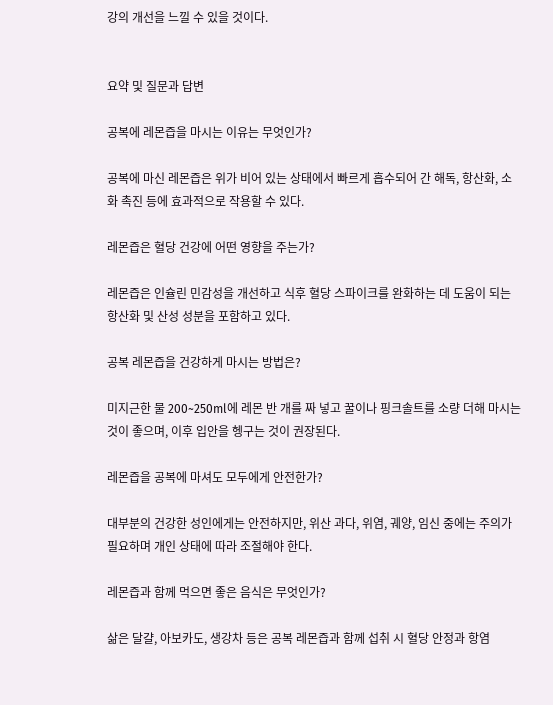강의 개선을 느낄 수 있을 것이다.


요약 및 질문과 답변

공복에 레몬즙을 마시는 이유는 무엇인가?

공복에 마신 레몬즙은 위가 비어 있는 상태에서 빠르게 흡수되어 간 해독, 항산화, 소화 촉진 등에 효과적으로 작용할 수 있다.

레몬즙은 혈당 건강에 어떤 영향을 주는가?

레몬즙은 인슐린 민감성을 개선하고 식후 혈당 스파이크를 완화하는 데 도움이 되는 항산화 및 산성 성분을 포함하고 있다.

공복 레몬즙을 건강하게 마시는 방법은?

미지근한 물 200~250ml에 레몬 반 개를 짜 넣고 꿀이나 핑크솔트를 소량 더해 마시는 것이 좋으며, 이후 입안을 헹구는 것이 권장된다.

레몬즙을 공복에 마셔도 모두에게 안전한가?

대부분의 건강한 성인에게는 안전하지만, 위산 과다, 위염, 궤양, 임신 중에는 주의가 필요하며 개인 상태에 따라 조절해야 한다.

레몬즙과 함께 먹으면 좋은 음식은 무엇인가?

삶은 달걀, 아보카도, 생강차 등은 공복 레몬즙과 함께 섭취 시 혈당 안정과 항염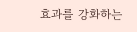효과를 강화하는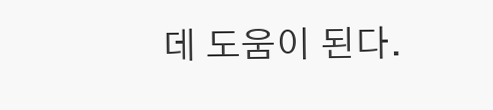데 도움이 된다.